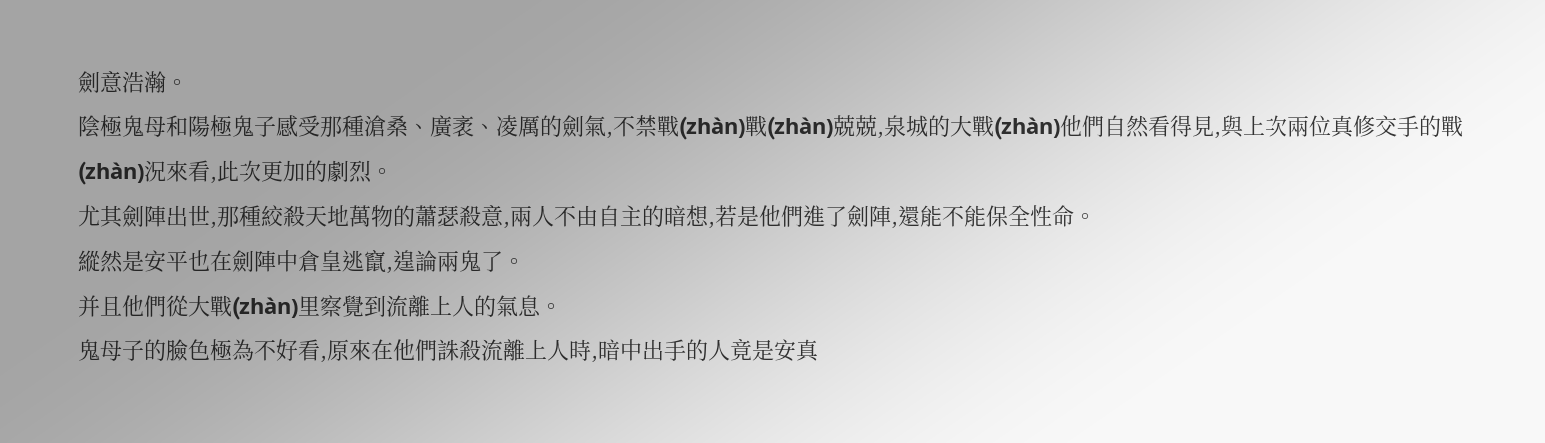劍意浩瀚。
陰極鬼母和陽極鬼子感受那種滄桑、廣袤、凌厲的劍氣,不禁戰(zhàn)戰(zhàn)兢兢,泉城的大戰(zhàn)他們自然看得見,與上次兩位真修交手的戰(zhàn)況來看,此次更加的劇烈。
尤其劍陣出世,那種絞殺天地萬物的蕭瑟殺意,兩人不由自主的暗想,若是他們進了劍陣,還能不能保全性命。
縱然是安平也在劍陣中倉皇逃竄,遑論兩鬼了。
并且他們從大戰(zhàn)里察覺到流離上人的氣息。
鬼母子的臉色極為不好看,原來在他們誅殺流離上人時,暗中出手的人竟是安真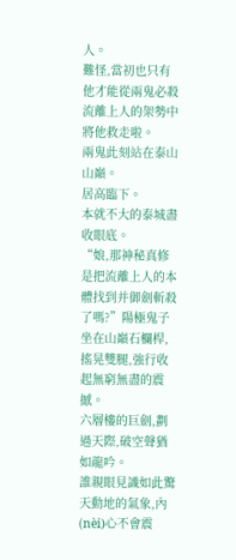人。
難怪,當初也只有他才能從兩鬼必殺流離上人的架勢中將他救走啦。
兩鬼此刻站在泰山山巔。
居高臨下。
本就不大的泰城盡收眼底。
“娘,那神秘真修是把流離上人的本體找到并御劍斬殺了嗎?”陽極鬼子坐在山巔石欄桿,搖晃雙腿,強行收起無窮無盡的震撼。
六層樓的巨劍,劃過天際,破空聲猶如龍吟。
誰親眼見識如此驚天動地的氣象,內(nèi)心不會震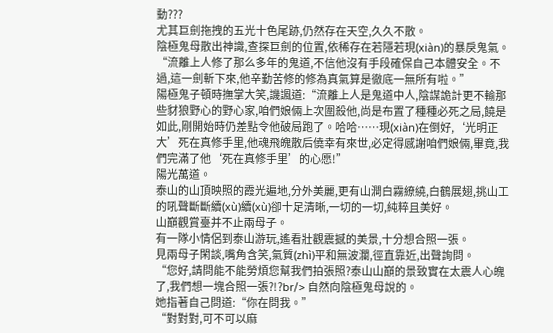動???
尤其巨劍拖拽的五光十色尾跡,仍然存在天空,久久不散。
陰極鬼母散出神識,查探巨劍的位置,依稀存在若隱若現(xiàn)的暴戾鬼氣。
“流離上人修了那么多年的鬼道,不信他沒有手段確保自己本體安全。不過,這一劍斬下來,他辛勤苦修的修為真氣算是徹底一無所有啦。”
陽極鬼子頓時撫掌大笑,譏諷道:“流離上人是鬼道中人,陰謀詭計更不輸那些豺狼野心的野心家,咱們娘倆上次圍殺他,尚是布置了種種必死之局,饒是如此,剛開始時仍差點令他破局跑了。哈哈……現(xiàn)在倒好,‘光明正大’死在真修手里,他魂飛魄散后僥幸有來世,必定得感謝咱們娘倆,畢竟,我們完滿了他‘死在真修手里’的心愿!”
陽光萬道。
泰山的山頂映照的霞光遍地,分外美麗,更有山澗白霧繚繞,白鶴展翅,挑山工的吼聲斷斷續(xù)續(xù)卻十足清晰,一切的一切,純粹且美好。
山巔觀賞臺并不止兩母子。
有一隊小情侶到泰山游玩,遙看壯觀震撼的美景,十分想合照一張。
見兩母子閑談,嘴角含笑,氣質(zhì)平和無波瀾,徑直靠近,出聲詢問。
“您好,請問能不能勞煩您幫我們拍張照?泰山山巔的景致實在太震人心魄了,我們想一塊合照一張?!?br/> 自然向陰極鬼母說的。
她指著自己問道:“你在問我。”
“對對對,可不可以麻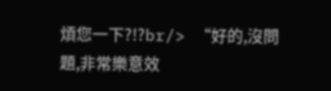煩您一下?!?br/> “好的,沒問題,非常樂意效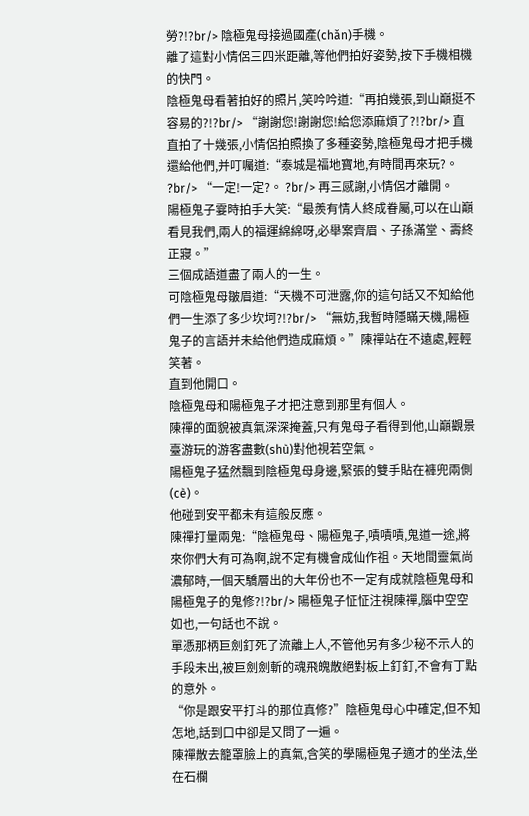勞?!?br/> 陰極鬼母接過國產(chǎn)手機。
離了這對小情侶三四米距離,等他們拍好姿勢,按下手機相機的快門。
陰極鬼母看著拍好的照片,笑吟吟道:“再拍幾張,到山巔挺不容易的?!?br/> “謝謝您!謝謝您!給您添麻煩了?!?br/> 直直拍了十幾張,小情侶拍照換了多種姿勢,陰極鬼母才把手機還給他們,并叮囑道:“泰城是福地寶地,有時間再來玩?。 ?br/> “一定!一定?。 ?br/> 再三感謝,小情侶才離開。
陽極鬼子霎時拍手大笑:“最羨有情人終成眷屬,可以在山巔看見我們,兩人的福運綿綿呀,必舉案齊眉、子孫滿堂、壽終正寢。”
三個成語道盡了兩人的一生。
可陰極鬼母皺眉道:“天機不可泄露,你的這句話又不知給他們一生添了多少坎坷?!?br/> “無妨,我暫時隱瞞天機,陽極鬼子的言語并未給他們造成麻煩。”陳禪站在不遠處,輕輕笑著。
直到他開口。
陰極鬼母和陽極鬼子才把注意到那里有個人。
陳禪的面貌被真氣深深掩蓋,只有鬼母子看得到他,山巔觀景臺游玩的游客盡數(shù)對他視若空氣。
陽極鬼子猛然飄到陰極鬼母身邊,緊張的雙手貼在褲兜兩側(cè)。
他碰到安平都未有這般反應。
陳禪打量兩鬼:“陰極鬼母、陽極鬼子,嘖嘖嘖,鬼道一途,將來你們大有可為啊,說不定有機會成仙作祖。天地間靈氣尚濃郁時,一個天驕層出的大年份也不一定有成就陰極鬼母和陽極鬼子的鬼修?!?br/> 陽極鬼子怔怔注視陳禪,腦中空空如也,一句話也不說。
單憑那柄巨劍釘死了流離上人,不管他另有多少秘不示人的手段未出,被巨劍劍斬的魂飛魄散絕對板上釘釘,不會有丁點的意外。
“你是跟安平打斗的那位真修?”陰極鬼母心中確定,但不知怎地,話到口中卻是又問了一遍。
陳禪散去籠罩臉上的真氣,含笑的學陽極鬼子適才的坐法,坐在石欄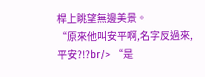桿上眺望無邊美景。
“原來他叫安平啊,名字反過來,平安?!?br/> “是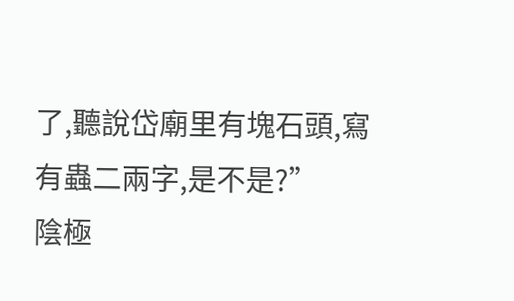了,聽說岱廟里有塊石頭,寫有蟲二兩字,是不是?”
陰極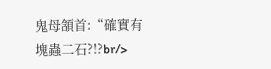鬼母頷首:“確實有塊蟲二石?!?br/>